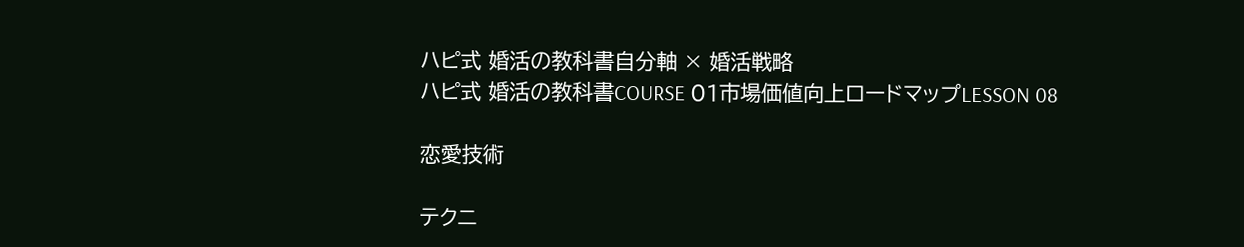ハピ式 婚活の教科書自分軸 × 婚活戦略
ハピ式 婚活の教科書COURSE 01市場価値向上ロードマップLESSON 08

恋愛技術

テクニ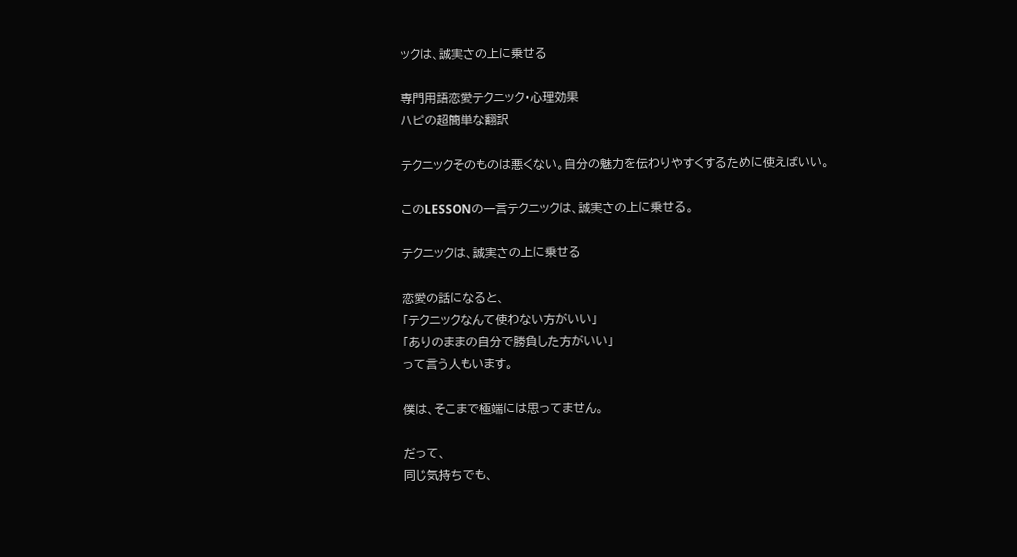ックは、誠実さの上に乗せる

専門用語恋愛テクニック・心理効果
ハピの超簡単な翻訳

テクニックそのものは悪くない。自分の魅力を伝わりやすくするために使えばいい。

このLESSONの一言テクニックは、誠実さの上に乗せる。

テクニックは、誠実さの上に乗せる

恋愛の話になると、
「テクニックなんて使わない方がいい」
「ありのままの自分で勝負した方がいい」
って言う人もいます。

僕は、そこまで極端には思ってません。

だって、
同じ気持ちでも、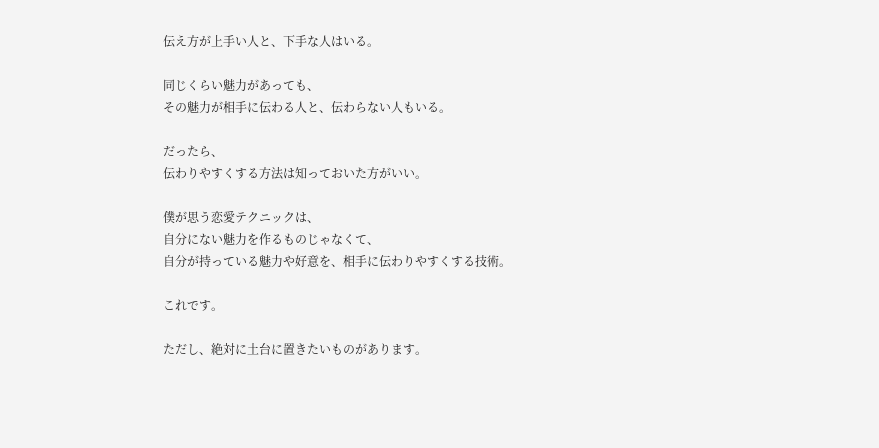伝え方が上手い人と、下手な人はいる。

同じくらい魅力があっても、
その魅力が相手に伝わる人と、伝わらない人もいる。

だったら、
伝わりやすくする方法は知っておいた方がいい。

僕が思う恋愛テクニックは、
自分にない魅力を作るものじゃなくて、
自分が持っている魅力や好意を、相手に伝わりやすくする技術。

これです。

ただし、絶対に土台に置きたいものがあります。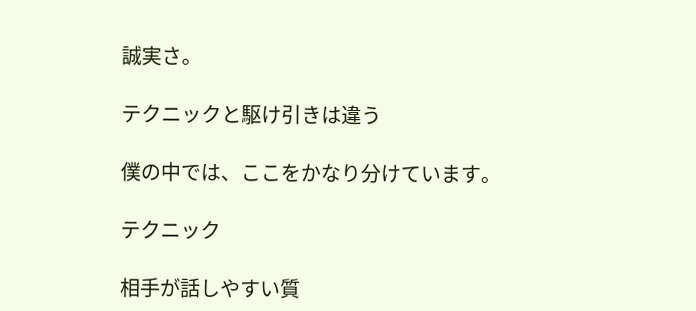誠実さ。

テクニックと駆け引きは違う

僕の中では、ここをかなり分けています。

テクニック

相手が話しやすい質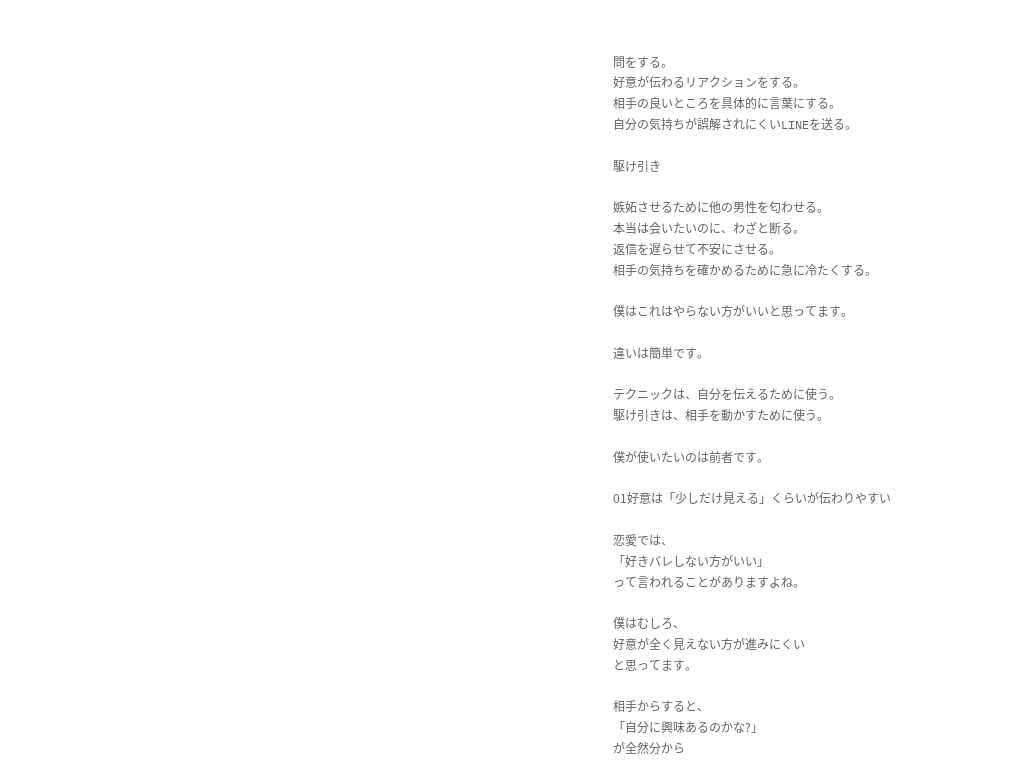問をする。
好意が伝わるリアクションをする。
相手の良いところを具体的に言葉にする。
自分の気持ちが誤解されにくいLINEを送る。

駆け引き

嫉妬させるために他の男性を匂わせる。
本当は会いたいのに、わざと断る。
返信を遅らせて不安にさせる。
相手の気持ちを確かめるために急に冷たくする。

僕はこれはやらない方がいいと思ってます。

違いは簡単です。

テクニックは、自分を伝えるために使う。
駆け引きは、相手を動かすために使う。

僕が使いたいのは前者です。

01好意は「少しだけ見える」くらいが伝わりやすい

恋愛では、
「好きバレしない方がいい」
って言われることがありますよね。

僕はむしろ、
好意が全く見えない方が進みにくい
と思ってます。

相手からすると、
「自分に興味あるのかな?」
が全然分から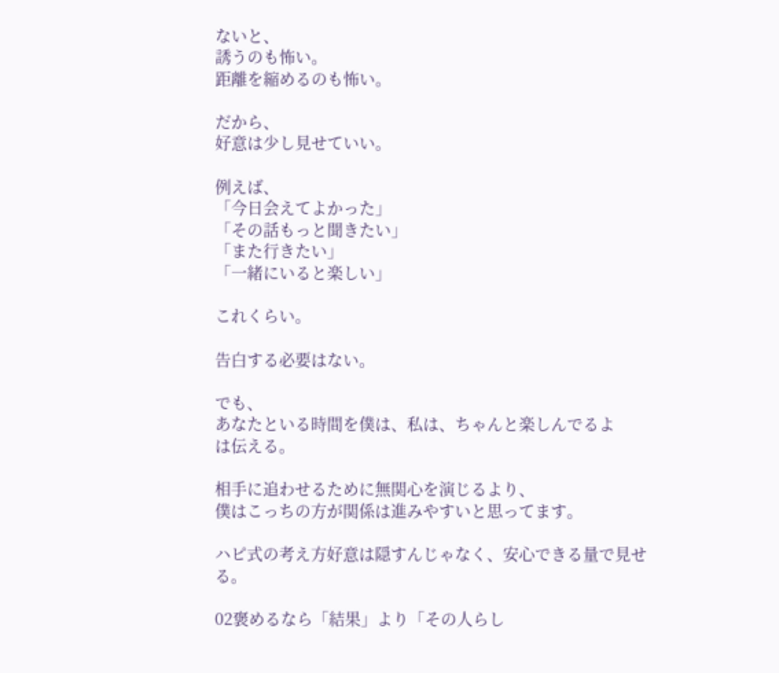ないと、
誘うのも怖い。
距離を縮めるのも怖い。

だから、
好意は少し見せていい。

例えば、
「今日会えてよかった」
「その話もっと聞きたい」
「また行きたい」
「一緒にいると楽しい」

これくらい。

告白する必要はない。

でも、
あなたといる時間を僕は、私は、ちゃんと楽しんでるよ
は伝える。

相手に追わせるために無関心を演じるより、
僕はこっちの方が関係は進みやすいと思ってます。

ハピ式の考え方好意は隠すんじゃなく、安心できる量で見せる。

02褒めるなら「結果」より「その人らし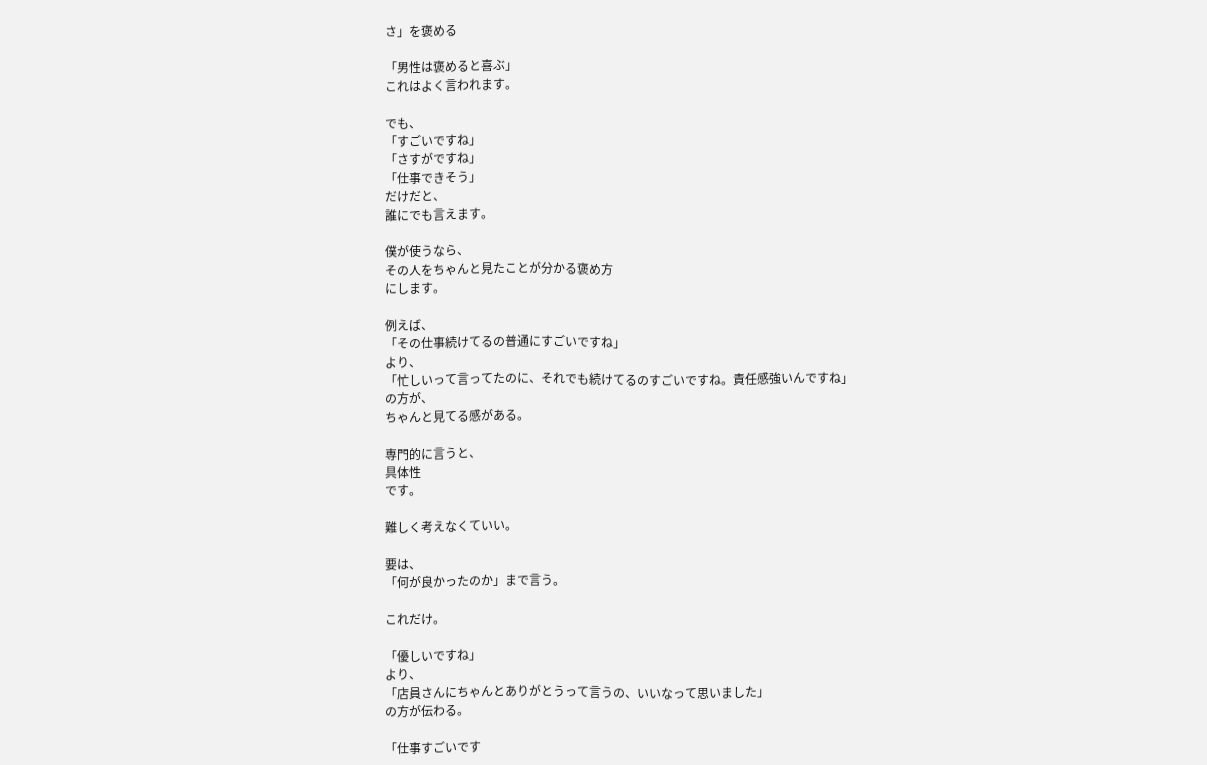さ」を褒める

「男性は褒めると喜ぶ」
これはよく言われます。

でも、
「すごいですね」
「さすがですね」
「仕事できそう」
だけだと、
誰にでも言えます。

僕が使うなら、
その人をちゃんと見たことが分かる褒め方
にします。

例えば、
「その仕事続けてるの普通にすごいですね」
より、
「忙しいって言ってたのに、それでも続けてるのすごいですね。責任感強いんですね」
の方が、
ちゃんと見てる感がある。

専門的に言うと、
具体性
です。

難しく考えなくていい。

要は、
「何が良かったのか」まで言う。

これだけ。

「優しいですね」
より、
「店員さんにちゃんとありがとうって言うの、いいなって思いました」
の方が伝わる。

「仕事すごいです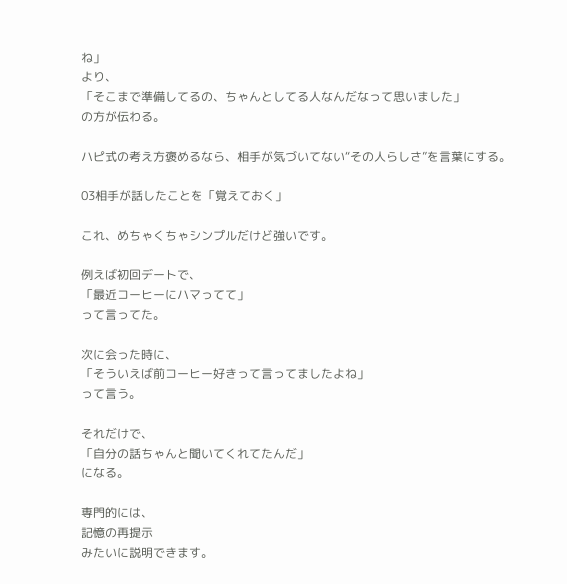ね」
より、
「そこまで準備してるの、ちゃんとしてる人なんだなって思いました」
の方が伝わる。

ハピ式の考え方褒めるなら、相手が気づいてない“その人らしさ”を言葉にする。

03相手が話したことを「覚えておく」

これ、めちゃくちゃシンプルだけど強いです。

例えば初回デートで、
「最近コーヒーにハマってて」
って言ってた。

次に会った時に、
「そういえば前コーヒー好きって言ってましたよね」
って言う。

それだけで、
「自分の話ちゃんと聞いてくれてたんだ」
になる。

専門的には、
記憶の再提示
みたいに説明できます。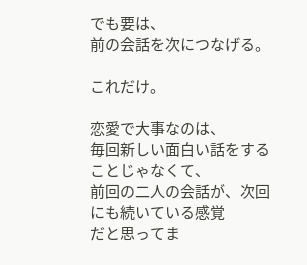でも要は、
前の会話を次につなげる。

これだけ。

恋愛で大事なのは、
毎回新しい面白い話をすることじゃなくて、
前回の二人の会話が、次回にも続いている感覚
だと思ってま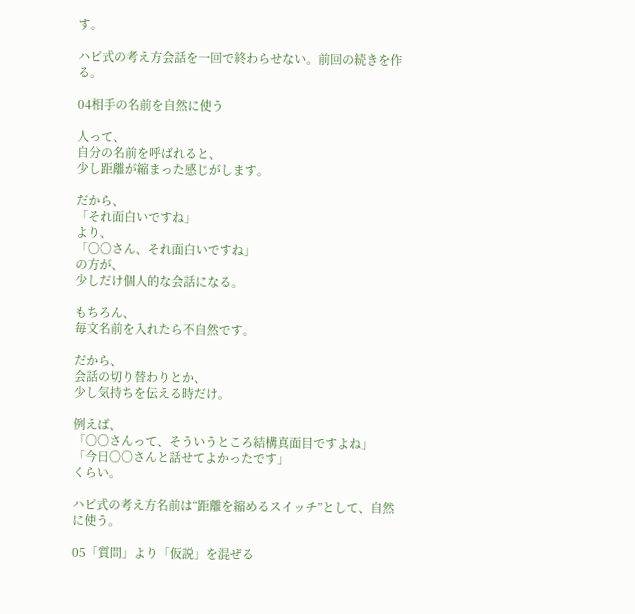す。

ハピ式の考え方会話を一回で終わらせない。前回の続きを作る。

04相手の名前を自然に使う

人って、
自分の名前を呼ばれると、
少し距離が縮まった感じがします。

だから、
「それ面白いですね」
より、
「〇〇さん、それ面白いですね」
の方が、
少しだけ個人的な会話になる。

もちろん、
毎文名前を入れたら不自然です。

だから、
会話の切り替わりとか、
少し気持ちを伝える時だけ。

例えば、
「〇〇さんって、そういうところ結構真面目ですよね」
「今日〇〇さんと話せてよかったです」
くらい。

ハピ式の考え方名前は“距離を縮めるスイッチ”として、自然に使う。

05「質問」より「仮説」を混ぜる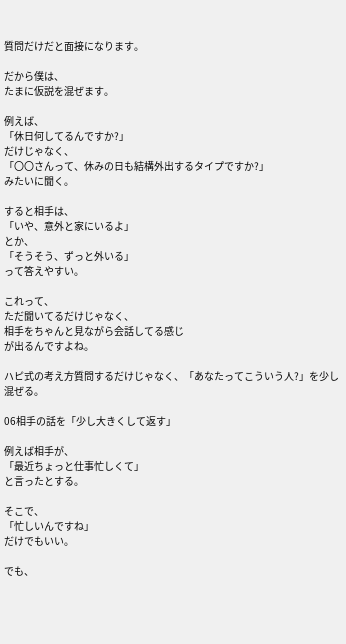質問だけだと面接になります。

だから僕は、
たまに仮説を混ぜます。

例えば、
「休日何してるんですか?」
だけじゃなく、
「〇〇さんって、休みの日も結構外出するタイプですか?」
みたいに聞く。

すると相手は、
「いや、意外と家にいるよ」
とか、
「そうそう、ずっと外いる」
って答えやすい。

これって、
ただ聞いてるだけじゃなく、
相手をちゃんと見ながら会話してる感じ
が出るんですよね。

ハピ式の考え方質問するだけじゃなく、「あなたってこういう人?」を少し混ぜる。

06相手の話を「少し大きくして返す」

例えば相手が、
「最近ちょっと仕事忙しくて」
と言ったとする。

そこで、
「忙しいんですね」
だけでもいい。

でも、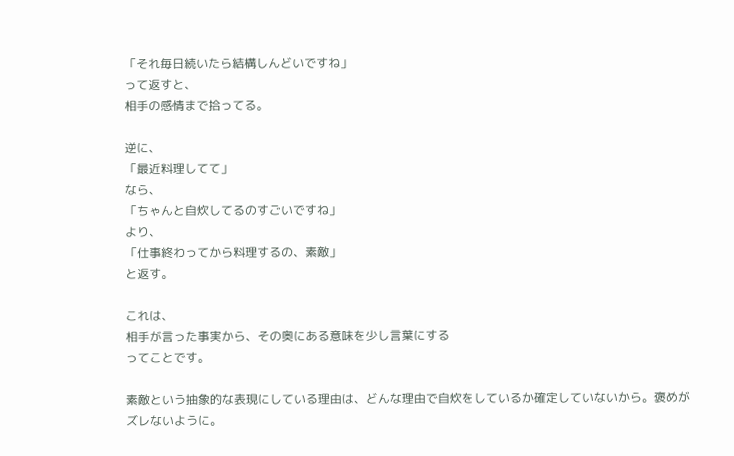「それ毎日続いたら結構しんどいですね」
って返すと、
相手の感情まで拾ってる。

逆に、
「最近料理してて」
なら、
「ちゃんと自炊してるのすごいですね」
より、
「仕事終わってから料理するの、素敵」
と返す。

これは、
相手が言った事実から、その奥にある意味を少し言葉にする
ってことです。

素敵という抽象的な表現にしている理由は、どんな理由で自炊をしているか確定していないから。褒めがズレないように。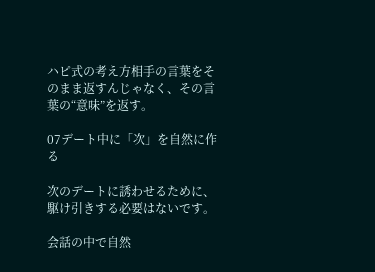ハピ式の考え方相手の言葉をそのまま返すんじゃなく、その言葉の“意味”を返す。

07デート中に「次」を自然に作る

次のデートに誘わせるために、
駆け引きする必要はないです。

会話の中で自然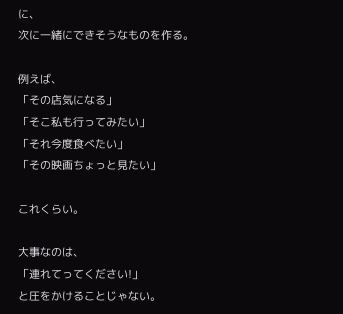に、
次に一緒にできそうなものを作る。

例えば、
「その店気になる」
「そこ私も行ってみたい」
「それ今度食べたい」
「その映画ちょっと見たい」

これくらい。

大事なのは、
「連れてってください!」
と圧をかけることじゃない。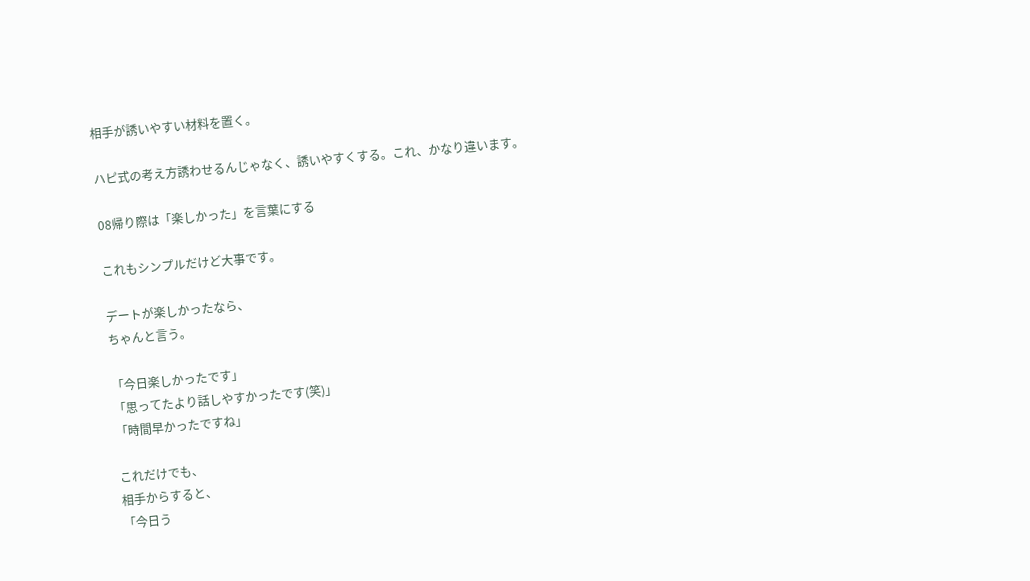相手が誘いやすい材料を置く。

ハピ式の考え方誘わせるんじゃなく、誘いやすくする。これ、かなり違います。

08帰り際は「楽しかった」を言葉にする

これもシンプルだけど大事です。

デートが楽しかったなら、
ちゃんと言う。

「今日楽しかったです」
「思ってたより話しやすかったです(笑)」
「時間早かったですね」

これだけでも、
相手からすると、
「今日う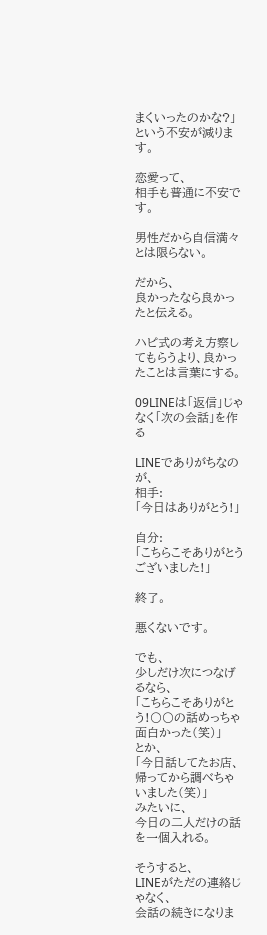まくいったのかな?」
という不安が減ります。

恋愛って、
相手も普通に不安です。

男性だから自信満々とは限らない。

だから、
良かったなら良かったと伝える。

ハピ式の考え方察してもらうより、良かったことは言葉にする。

09LINEは「返信」じゃなく「次の会話」を作る

LINEでありがちなのが、
相手:
「今日はありがとう!」

自分:
「こちらこそありがとうございました!」

終了。

悪くないです。

でも、
少しだけ次につなげるなら、
「こちらこそありがとう!〇〇の話めっちゃ面白かった(笑)」
とか、
「今日話してたお店、帰ってから調べちゃいました(笑)」
みたいに、
今日の二人だけの話を一個入れる。

そうすると、
LINEがただの連絡じゃなく、
会話の続きになりま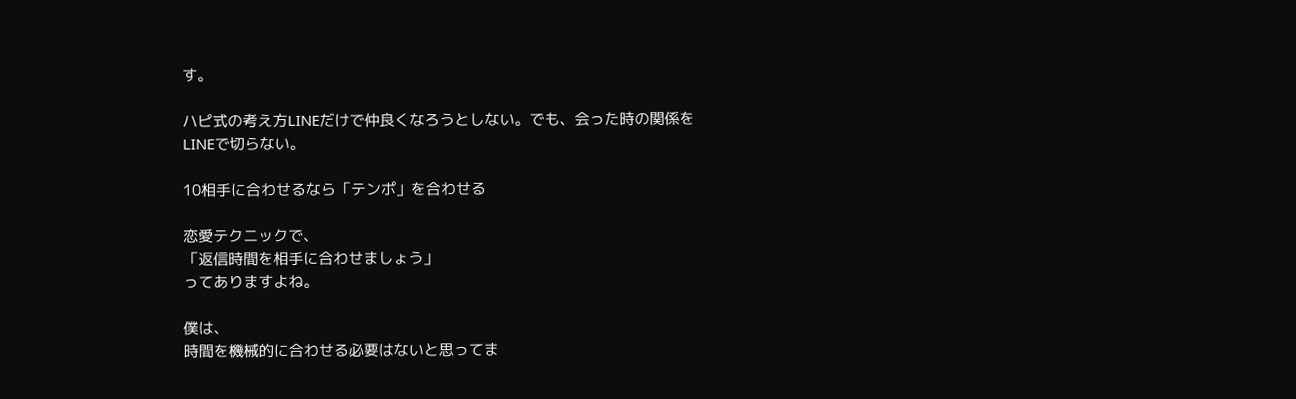す。

ハピ式の考え方LINEだけで仲良くなろうとしない。でも、会った時の関係をLINEで切らない。

10相手に合わせるなら「テンポ」を合わせる

恋愛テクニックで、
「返信時間を相手に合わせましょう」
ってありますよね。

僕は、
時間を機械的に合わせる必要はないと思ってま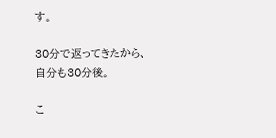す。

30分で返ってきたから、
自分も30分後。

こ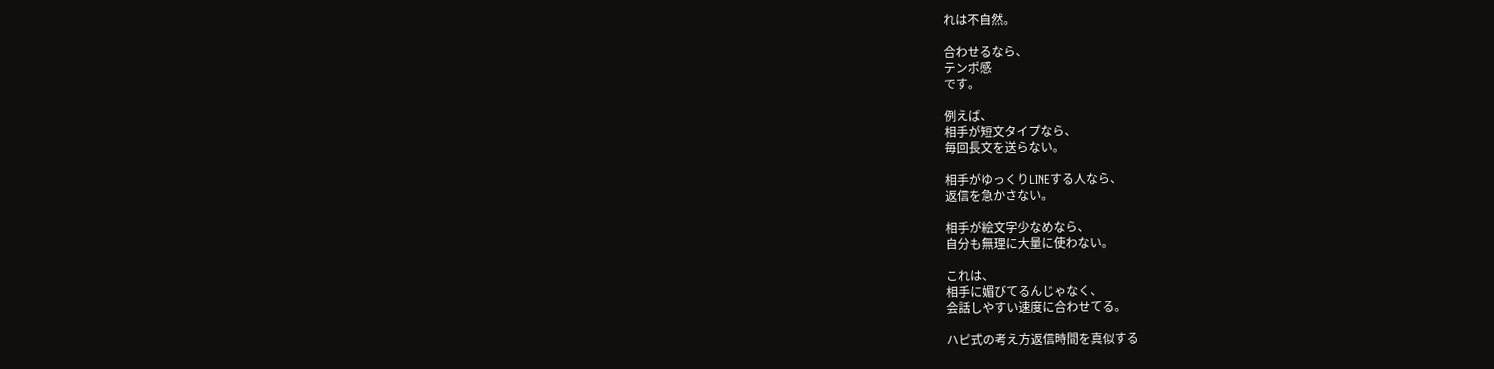れは不自然。

合わせるなら、
テンポ感
です。

例えば、
相手が短文タイプなら、
毎回長文を送らない。

相手がゆっくりLINEする人なら、
返信を急かさない。

相手が絵文字少なめなら、
自分も無理に大量に使わない。

これは、
相手に媚びてるんじゃなく、
会話しやすい速度に合わせてる。

ハピ式の考え方返信時間を真似する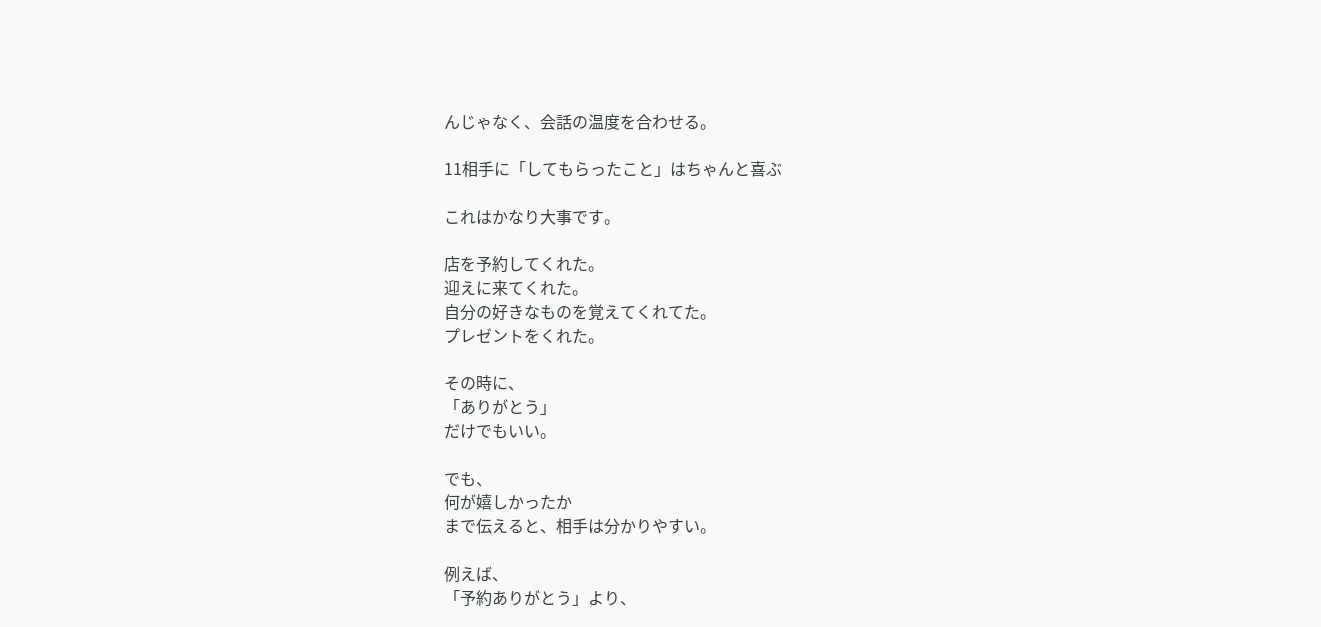んじゃなく、会話の温度を合わせる。

11相手に「してもらったこと」はちゃんと喜ぶ

これはかなり大事です。

店を予約してくれた。
迎えに来てくれた。
自分の好きなものを覚えてくれてた。
プレゼントをくれた。

その時に、
「ありがとう」
だけでもいい。

でも、
何が嬉しかったか
まで伝えると、相手は分かりやすい。

例えば、
「予約ありがとう」より、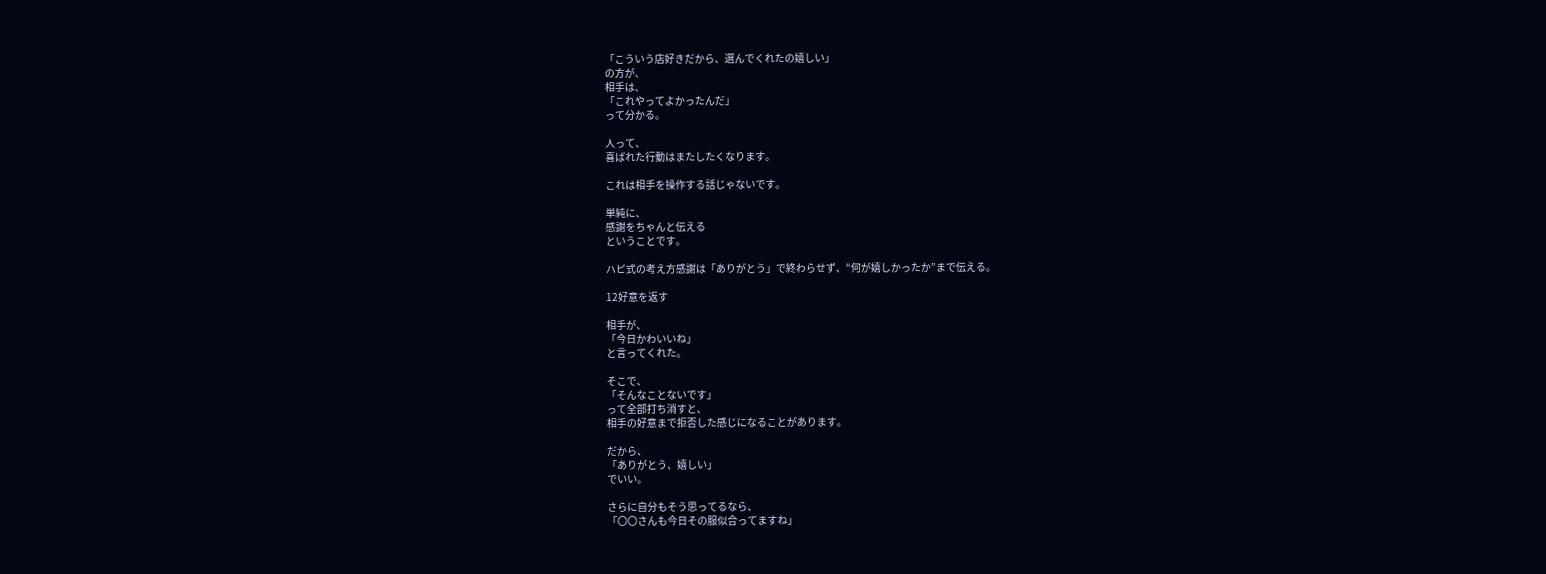「こういう店好きだから、選んでくれたの嬉しい」
の方が、
相手は、
「これやってよかったんだ」
って分かる。

人って、
喜ばれた行動はまたしたくなります。

これは相手を操作する話じゃないです。

単純に、
感謝をちゃんと伝える
ということです。

ハピ式の考え方感謝は「ありがとう」で終わらせず、“何が嬉しかったか”まで伝える。

12好意を返す

相手が、
「今日かわいいね」
と言ってくれた。

そこで、
「そんなことないです」
って全部打ち消すと、
相手の好意まで拒否した感じになることがあります。

だから、
「ありがとう、嬉しい」
でいい。

さらに自分もそう思ってるなら、
「〇〇さんも今日その服似合ってますね」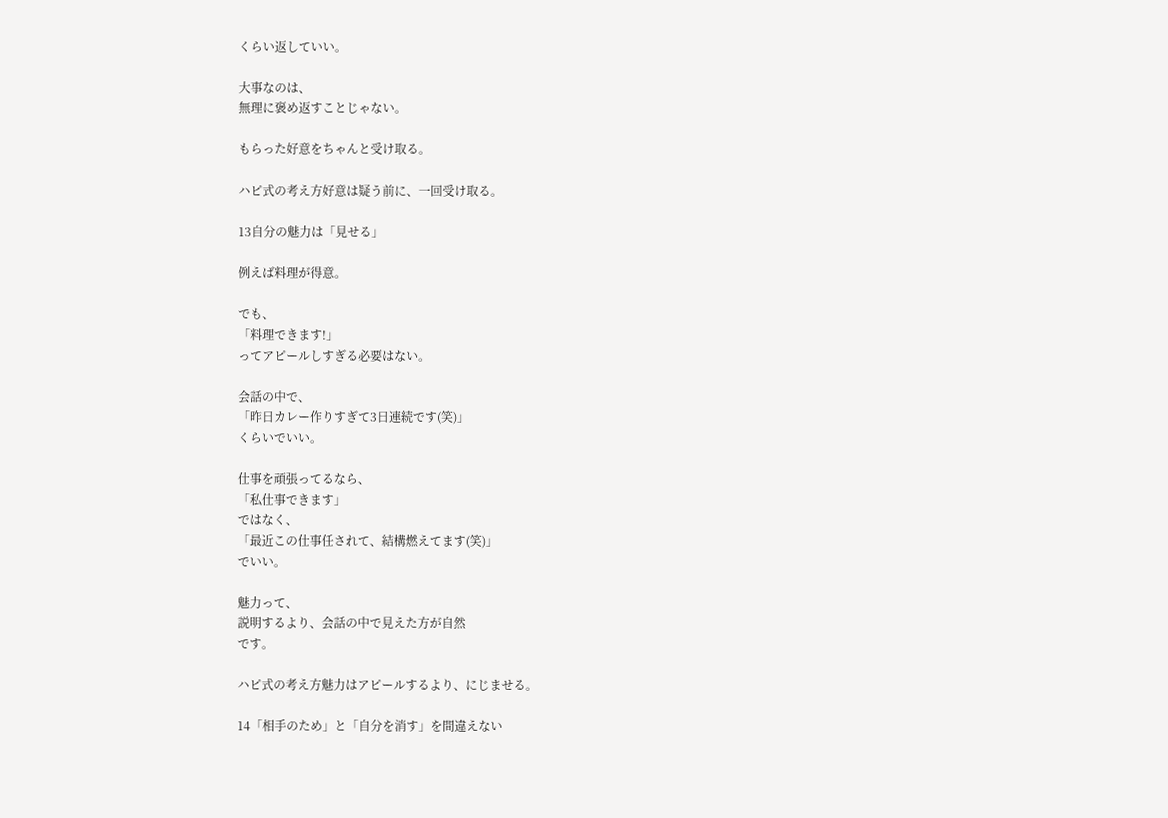くらい返していい。

大事なのは、
無理に褒め返すことじゃない。

もらった好意をちゃんと受け取る。

ハピ式の考え方好意は疑う前に、一回受け取る。

13自分の魅力は「見せる」

例えば料理が得意。

でも、
「料理できます!」
ってアピールしすぎる必要はない。

会話の中で、
「昨日カレー作りすぎて3日連続です(笑)」
くらいでいい。

仕事を頑張ってるなら、
「私仕事できます」
ではなく、
「最近この仕事任されて、結構燃えてます(笑)」
でいい。

魅力って、
説明するより、会話の中で見えた方が自然
です。

ハピ式の考え方魅力はアピールするより、にじませる。

14「相手のため」と「自分を消す」を間違えない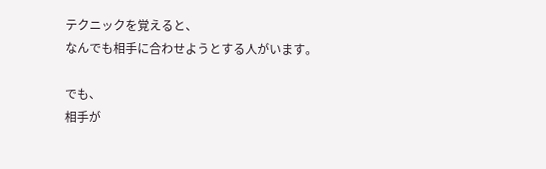テクニックを覚えると、
なんでも相手に合わせようとする人がいます。

でも、
相手が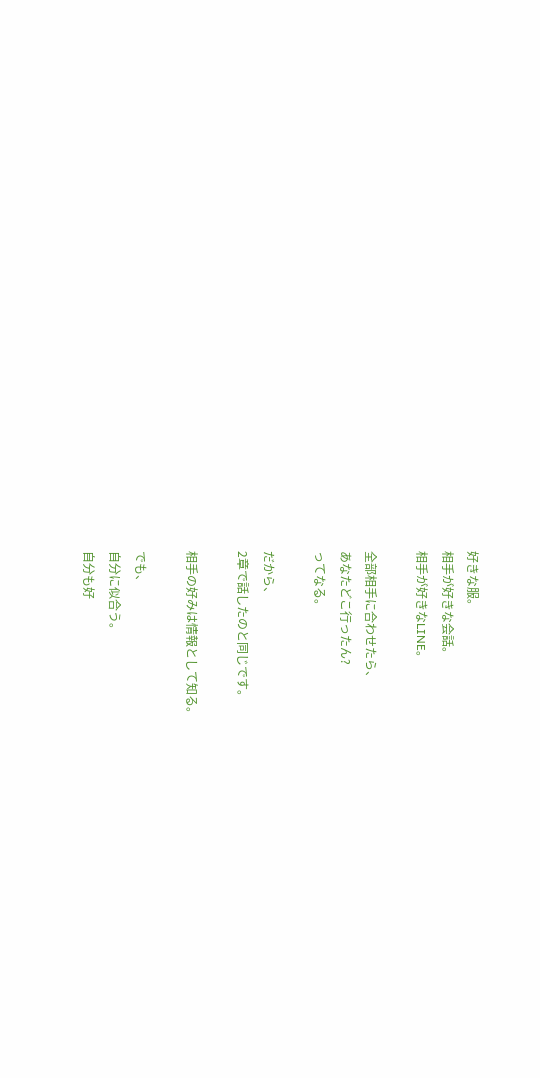好きな服。
相手が好きな会話。
相手が好きなLINE。

全部相手に合わせたら、
あなたどこ行ったん?
ってなる。

だから、
2章で話したのと同じです。

相手の好みは情報として知る。

でも、
自分に似合う。
自分も好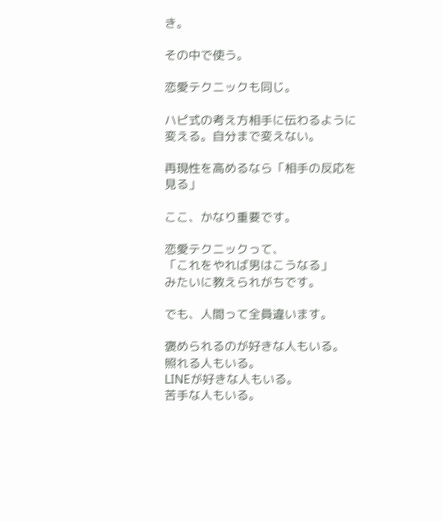き。

その中で使う。

恋愛テクニックも同じ。

ハピ式の考え方相手に伝わるように変える。自分まで変えない。

再現性を高めるなら「相手の反応を見る」

ここ、かなり重要です。

恋愛テクニックって、
「これをやれば男はこうなる」
みたいに教えられがちです。

でも、人間って全員違います。

褒められるのが好きな人もいる。
照れる人もいる。
LINEが好きな人もいる。
苦手な人もいる。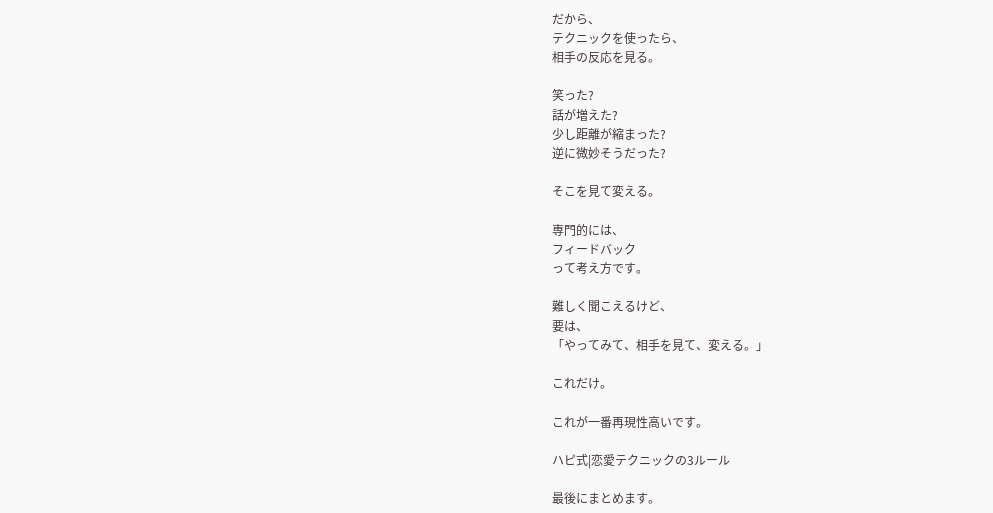だから、
テクニックを使ったら、
相手の反応を見る。

笑った?
話が増えた?
少し距離が縮まった?
逆に微妙そうだった?

そこを見て変える。

専門的には、
フィードバック
って考え方です。

難しく聞こえるけど、
要は、
「やってみて、相手を見て、変える。」

これだけ。

これが一番再現性高いです。

ハピ式|恋愛テクニックの3ルール

最後にまとめます。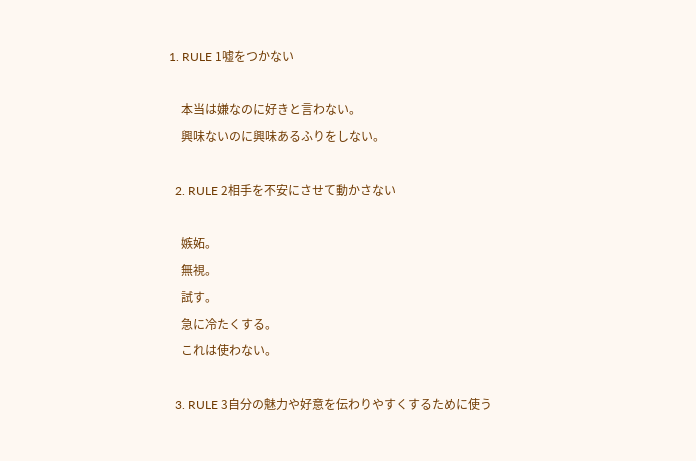1. RULE 1嘘をつかない

    本当は嫌なのに好きと言わない。
    興味ないのに興味あるふりをしない。

  2. RULE 2相手を不安にさせて動かさない

    嫉妬。
    無視。
    試す。
    急に冷たくする。
    これは使わない。

  3. RULE 3自分の魅力や好意を伝わりやすくするために使う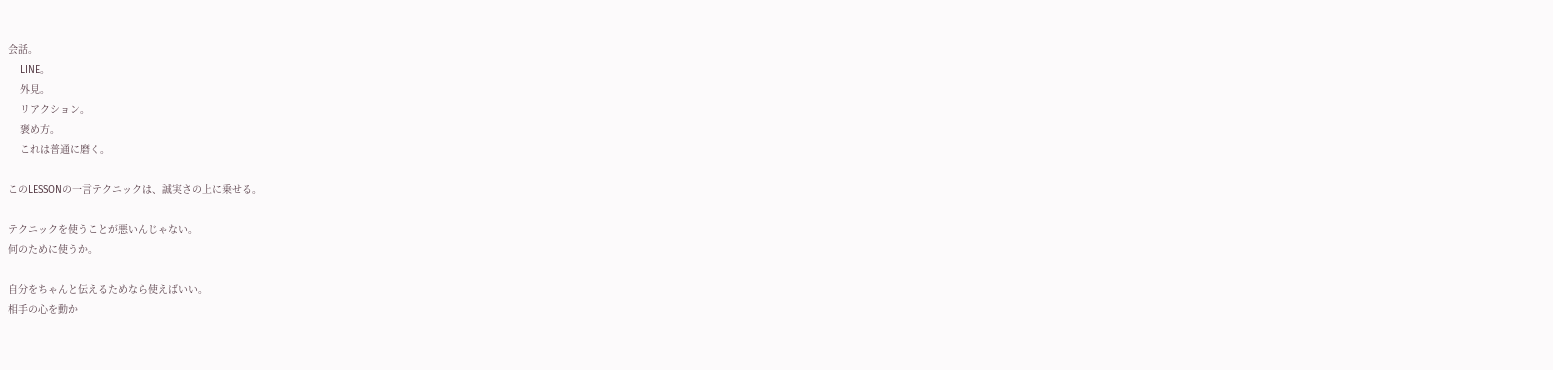会話。
    LINE。
    外見。
    リアクション。
    褒め方。
    これは普通に磨く。

このLESSONの一言テクニックは、誠実さの上に乗せる。

テクニックを使うことが悪いんじゃない。
何のために使うか。

自分をちゃんと伝えるためなら使えばいい。
相手の心を動か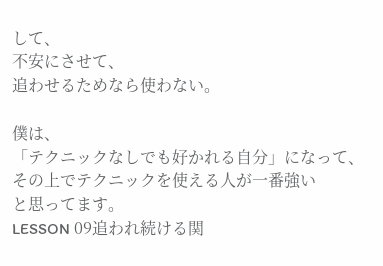して、
不安にさせて、
追わせるためなら使わない。

僕は、
「テクニックなしでも好かれる自分」になって、その上でテクニックを使える人が一番強い
と思ってます。
LESSON 09追われ続ける関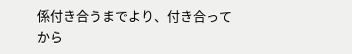係付き合うまでより、付き合ってから